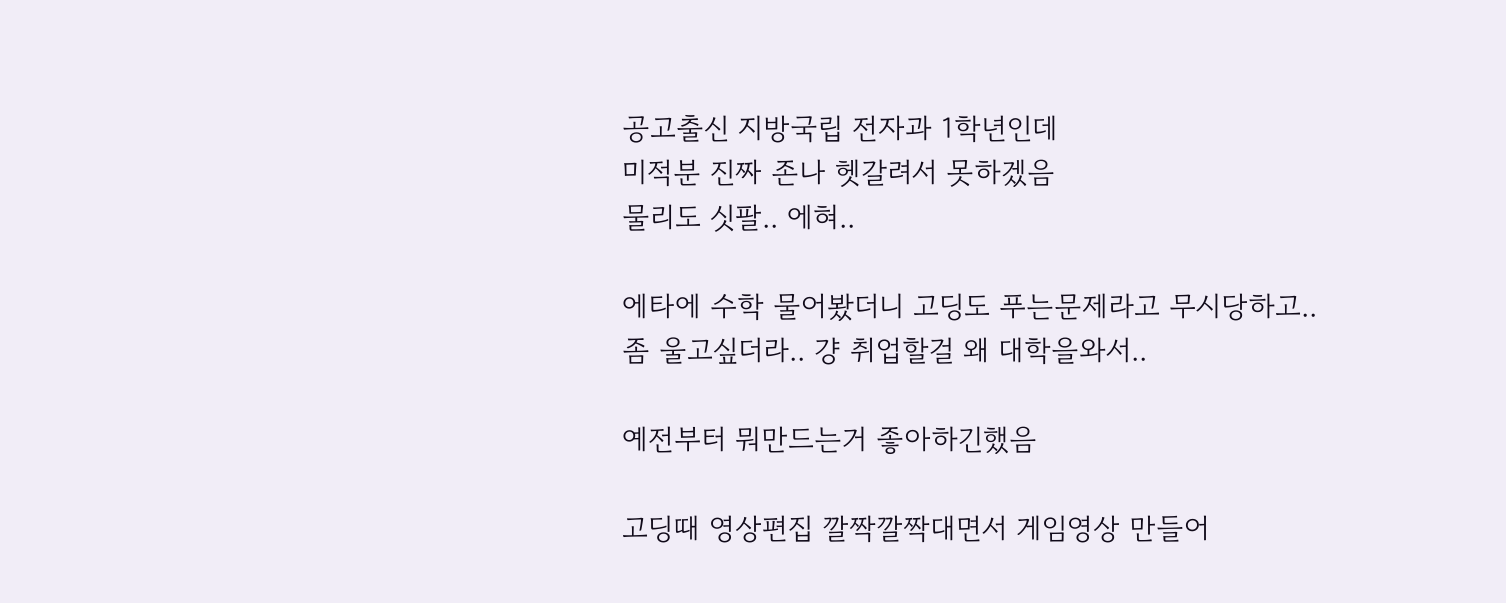공고출신 지방국립 전자과 1학년인데
미적분 진짜 존나 헷갈려서 못하겠음
물리도 싯팔.. 에혀..

에타에 수학 물어봤더니 고딩도 푸는문제라고 무시당하고..
좀 울고싶더라.. 걍 취업할걸 왜 대학을와서..

예전부터 뭐만드는거 좋아하긴했음

고딩때 영상편집 깔짝깔짝대면서 게임영상 만들어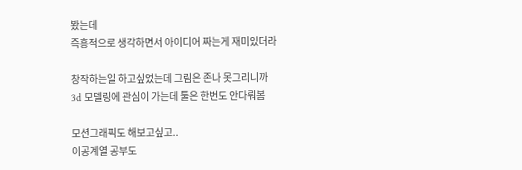봤는데
즉흥적으로 생각하면서 아이디어 짜는게 재미있더라

창작하는일 하고싶었는데 그림은 존나 못그리니까
3d 모델링에 관심이 가는데 툴은 한번도 안다뤄봄

모션그래픽도 해보고싶고..
이공계열 공부도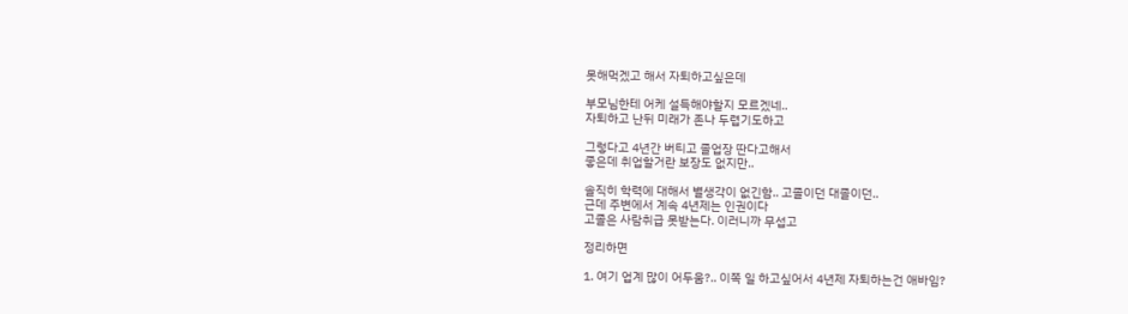못해먹겠고 해서 자퇴하고싶은데

부모님한테 어케 설득해야할지 모르겠네..
자퇴하고 난뒤 미래가 존나 두렵기도하고

그렇다고 4년간 버티고 졸업장 딴다고해서
좋은데 취업할거란 보장도 없지만..

솔직히 학력에 대해서 별생각이 없긴함.. 고졸이던 대졸이던..
근데 주변에서 계속 4년제는 인권이다
고졸은 사람취급 못받는다. 이러니까 무섭고

정리하면

1. 여기 업계 많이 어두움?.. 이쪽 일 하고싶어서 4년제 자퇴하는건 애바임?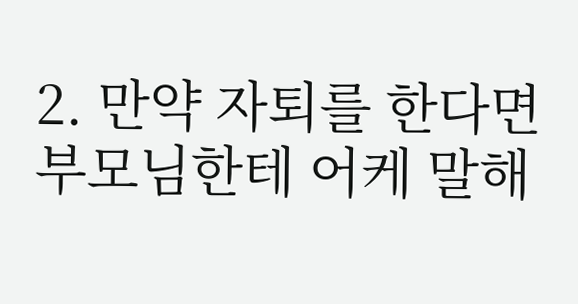2. 만약 자퇴를 한다면 부모님한테 어케 말해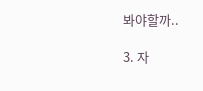봐야할까..

3. 자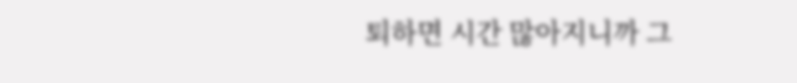퇴하면 시간 많아지니까 그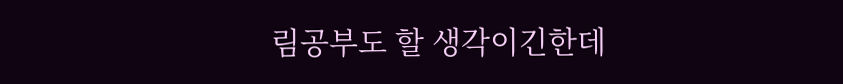림공부도 할 생각이긴한데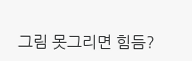그림 못그리면 힘듬?